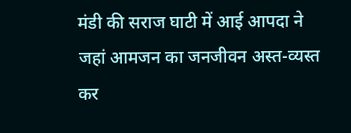मंडी की सराज घाटी में आई आपदा ने जहां आमजन का जनजीवन अस्त-व्यस्त कर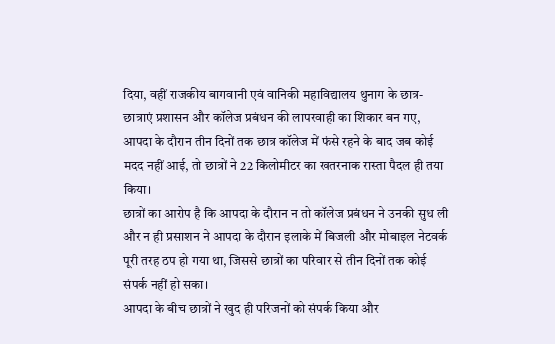दिया, वहीं राजकीय बागवानी एवं वानिकी महाविद्यालय थुनाग के छात्र-छात्राएं प्रशासन और कॉलेज प्रबंधन की लापरवाही का शिकार बन गए, आपदा के दौरान तीन दिनों तक छात्र कॉलेज में फंसे रहने के बाद जब कोई मदद नहीं आई, तो छात्रों ने 22 किलोमीटर का खतरनाक रास्ता पैदल ही तया किया।
छात्रों का आरोप है कि आपदा के दौरान न तो कॉलेज प्रबंधन ने उनकी सुध ली और न ही प्रसाशन ने आपदा के दौरान इलाके में बिजली और मोबाइल नेटवर्क पूरी तरह ठप हो गया था, जिससे छात्रों का परिवार से तीन दिनों तक कोई संपर्क नहीं हो सका।
आपदा के बीच छात्रों ने खुद ही परिजनों को संपर्क किया और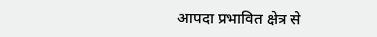आपदा प्रभावित क्षेत्र से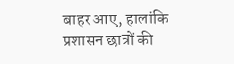बाहर आए, हालांकि प्रशासन छात्रों की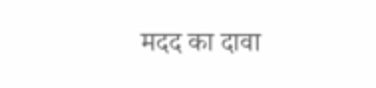मदद का दावा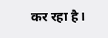कर रहा है।